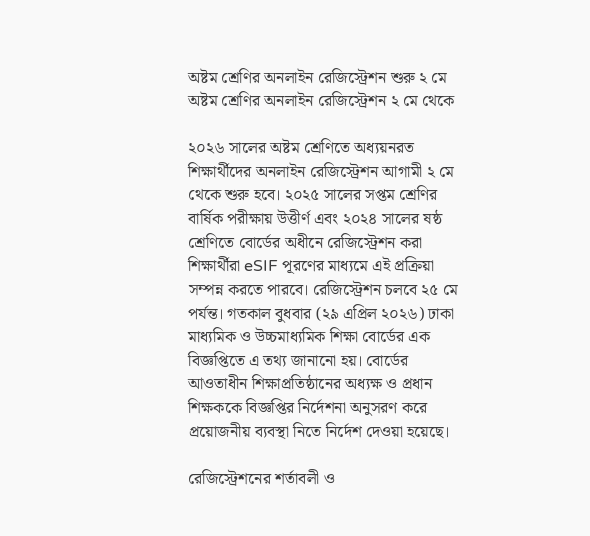অষ্টম শ্রেণির অনলাইন রেজিস্ট্রেশন শুরু ২ মে
অষ্টম শ্রেণির অনলাইন রেজিস্ট্রেশন ২ মে থেকে

২০২৬ সালের অষ্টম শ্রেণিতে অধ্যয়নরত শিক্ষার্থীদের অনলাইন রেজিস্ট্রেশন আগামী ২ মে থেকে শুরু হবে। ২০২৫ সালের সপ্তম শ্রেণির বার্ষিক পরীক্ষায় উত্তীর্ণ এবং ২০২৪ সালের ষষ্ঠ শ্রেণিতে বোর্ডের অধীনে রেজিস্ট্রেশন করা শিক্ষার্থীরা eSIF পূরণের মাধ্যমে এই প্রক্রিয়া সম্পন্ন করতে পারবে। রেজিস্ট্রেশন চলবে ২৫ মে পর্যন্ত। গতকাল বুধবার (২৯ এপ্রিল ২০২৬) ঢাকা মাধ্যমিক ও উচ্চমাধ্যমিক শিক্ষা বোর্ডের এক বিজ্ঞপ্তিতে এ তথ্য জানানো হয়। বোর্ডের আওতাধীন শিক্ষাপ্রতিষ্ঠানের অধ্যক্ষ ও প্রধান শিক্ষককে বিজ্ঞপ্তির নির্দেশনা অনুসরণ করে প্রয়োজনীয় ব্যবস্থা নিতে নির্দেশ দেওয়া হয়েছে।

রেজিস্ট্রেশনের শর্তাবলী ও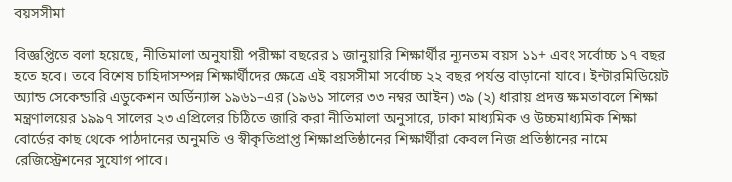বয়সসীমা

বিজ্ঞপ্তিতে বলা হয়েছে, নীতিমালা অনুযায়ী পরীক্ষা বছরের ১ জানুয়ারি শিক্ষার্থীর ন্যূনতম বয়স ১১+ এবং সর্বোচ্চ ১৭ বছর হতে হবে। তবে বিশেষ চাহিদাসম্পন্ন শিক্ষার্থীদের ক্ষেত্রে এই বয়সসীমা সর্বোচ্চ ২২ বছর পর্যন্ত বাড়ানো যাবে। ইন্টারমিডিয়েট অ্যান্ড সেকেন্ডারি এডুকেশন অর্ডিন্যান্স ১৯৬১–এর (১৯৬১ সালের ৩৩ নম্বর আইন) ৩৯ (২) ধারায় প্রদত্ত ক্ষমতাবলে শিক্ষা মন্ত্রণালয়ের ১৯৯৭ সালের ২৩ এপ্রিলের চিঠিতে জারি করা নীতিমালা অনুসারে, ঢাকা মাধ্যমিক ও উচ্চমাধ্যমিক শিক্ষা বোর্ডের কাছ থেকে পাঠদানের অনুমতি ও স্বীকৃতিপ্রাপ্ত শিক্ষাপ্রতিষ্ঠানের শিক্ষার্থীরা কেবল নিজ প্রতিষ্ঠানের নামে রেজিস্ট্রেশনের সুযোগ পাবে।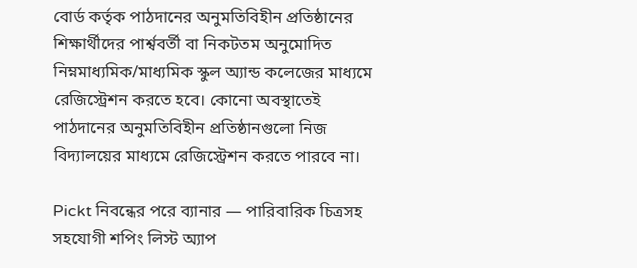বোর্ড কর্তৃক পাঠদানের অনুমতিবিহীন প্রতিষ্ঠানের শিক্ষার্থীদের পার্শ্ববর্তী বা নিকটতম অনুমোদিত নিম্নমাধ্যমিক/মাধ্যমিক স্কুল অ্যান্ড কলেজের মাধ্যমে রেজিস্ট্রেশন করতে হবে। কোনো অবস্থাতেই পাঠদানের অনুমতিবিহীন প্রতিষ্ঠানগুলো নিজ বিদ্যালয়ের মাধ্যমে রেজিস্ট্রেশন করতে পারবে না।

Pickt নিবন্ধের পরে ব্যানার — পারিবারিক চিত্রসহ সহযোগী শপিং লিস্ট অ্যাপ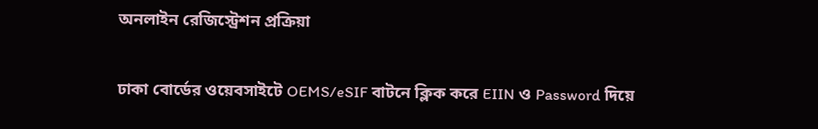অনলাইন রেজিস্ট্রেশন প্রক্রিয়া

ঢাকা বোর্ডের ওয়েবসাইটে OEMS/eSIF বাটনে ক্লিক করে EIIN ও Password দিয়ে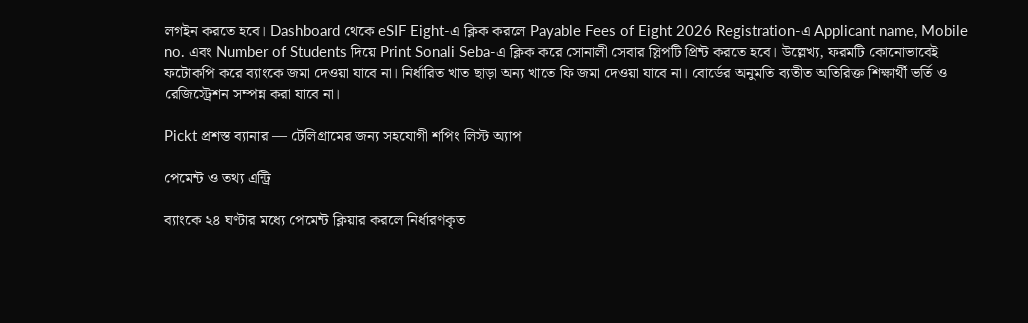লগইন করতে হবে। Dashboard থেকে eSIF Eight-এ ক্লিক করলে Payable Fees of Eight 2026 Registration-এ Applicant name, Mobile no. এবং Number of Students দিয়ে Print Sonali Seba-এ ক্লিক করে সোনালী সেবার স্লিপটি প্রিন্ট করতে হবে। উল্লেখ্য, ফরমটি কোনোভাবেই ফটোকপি করে ব্যাংকে জমা দেওয়া যাবে না। নির্ধারিত খাত ছাড়া অন্য খাতে ফি জমা দেওয়া যাবে না। বোর্ডের অনুমতি ব্যতীত অতিরিক্ত শিক্ষার্থী ভর্তি ও রেজিস্ট্রেশন সম্পন্ন করা যাবে না।

Pickt প্রশস্ত ব্যানার — টেলিগ্রামের জন্য সহযোগী শপিং লিস্ট অ্যাপ

পেমেন্ট ও তথ্য এন্ট্রি

ব্যাংকে ২৪ ঘণ্টার মধ্যে পেমেন্ট ক্লিয়ার করলে নির্ধারণকৃত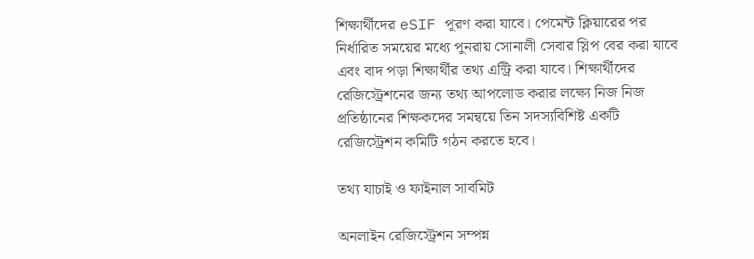শিক্ষার্থীদের eSIF পূরণ করা যাবে। পেমেন্ট ক্লিয়ারের পর নির্ধারিত সময়ের মধ্যে পুনরায় সোনালী সেবার স্লিপ বের করা যাবে এবং বাদ পড়া শিক্ষার্থীর তথ্য এন্ট্রি করা যাবে। শিক্ষার্থীদের রেজিস্ট্রেশনের জন্য তথ্য আপলোড করার লক্ষ্যে নিজ নিজ প্রতিষ্ঠানের শিক্ষকদের সমন্বয়ে তিন সদস্যবিশিষ্ট একটি রেজিস্ট্রেশন কমিটি গঠন করতে হবে।

তথ্য যাচাই ও ফাইনাল সাবমিট

অনলাইন রেজিস্ট্রেশন সম্পন্ন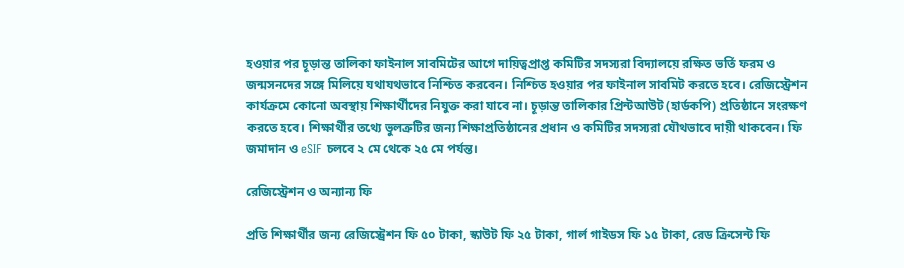হওয়ার পর চূড়ান্ত তালিকা ফাইনাল সাবমিটের আগে দায়িত্বপ্রাপ্ত কমিটির সদস্যরা বিদ্যালয়ে রক্ষিত ভর্তি ফরম ও জন্মসনদের সঙ্গে মিলিয়ে যথাযথভাবে নিশ্চিত করবেন। নিশ্চিত হওয়ার পর ফাইনাল সাবমিট করতে হবে। রেজিস্ট্রেশন কার্যক্রমে কোনো অবস্থায় শিক্ষার্থীদের নিযুক্ত করা যাবে না। চূড়ান্ত তালিকার প্রিন্টআউট (হার্ডকপি) প্রতিষ্ঠানে সংরক্ষণ করতে হবে। শিক্ষার্থীর তথ্যে ভুলত্রুটির জন্য শিক্ষাপ্রতিষ্ঠানের প্রধান ও কমিটির সদস্যরা যৌথভাবে দায়ী থাকবেন। ফি জমাদান ও eSIF চলবে ২ মে থেকে ২৫ মে পর্যন্ত।

রেজিস্ট্রেশন ও অন্যান্য ফি

প্রতি শিক্ষার্থীর জন্য রেজিস্ট্রেশন ফি ৫০ টাকা, স্কাউট ফি ২৫ টাকা, গার্ল গাইডস ফি ১৫ টাকা, রেড ক্রিসেন্ট ফি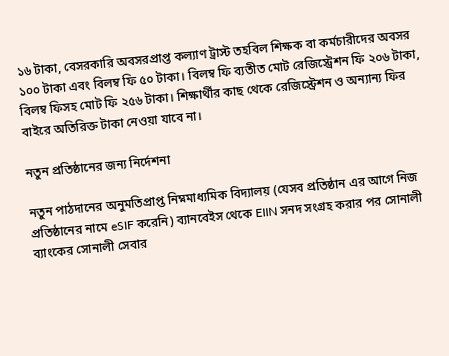১৬ টাকা, বেসরকারি অবসরপ্রাপ্ত কল্যাণ ট্রাস্ট তহবিল শিক্ষক বা কর্মচারীদের অবসর ১০০ টাকা এবং বিলম্ব ফি ৫০ টাকা। বিলম্ব ফি ব্যতীত মোট রেজিস্ট্রেশন ফি ২০৬ টাকা, বিলম্ব ফিসহ মোট ফি ২৫৬ টাকা। শিক্ষার্থীর কাছ থেকে রেজিস্ট্রেশন ও অন্যান্য ফির বাইরে অতিরিক্ত টাকা নেওয়া যাবে না।

নতুন প্রতিষ্ঠানের জন্য নির্দেশনা

নতুন পাঠদানের অনুমতিপ্রাপ্ত নিম্নমাধ্যমিক বিদ্যালয় (যেসব প্রতিষ্ঠান এর আগে নিজ প্রতিষ্ঠানের নামে eSIF করেনি) ব্যানবেইস থেকে EIIN সনদ সংগ্রহ করার পর সোনালী ব্যাংকের সোনালী সেবার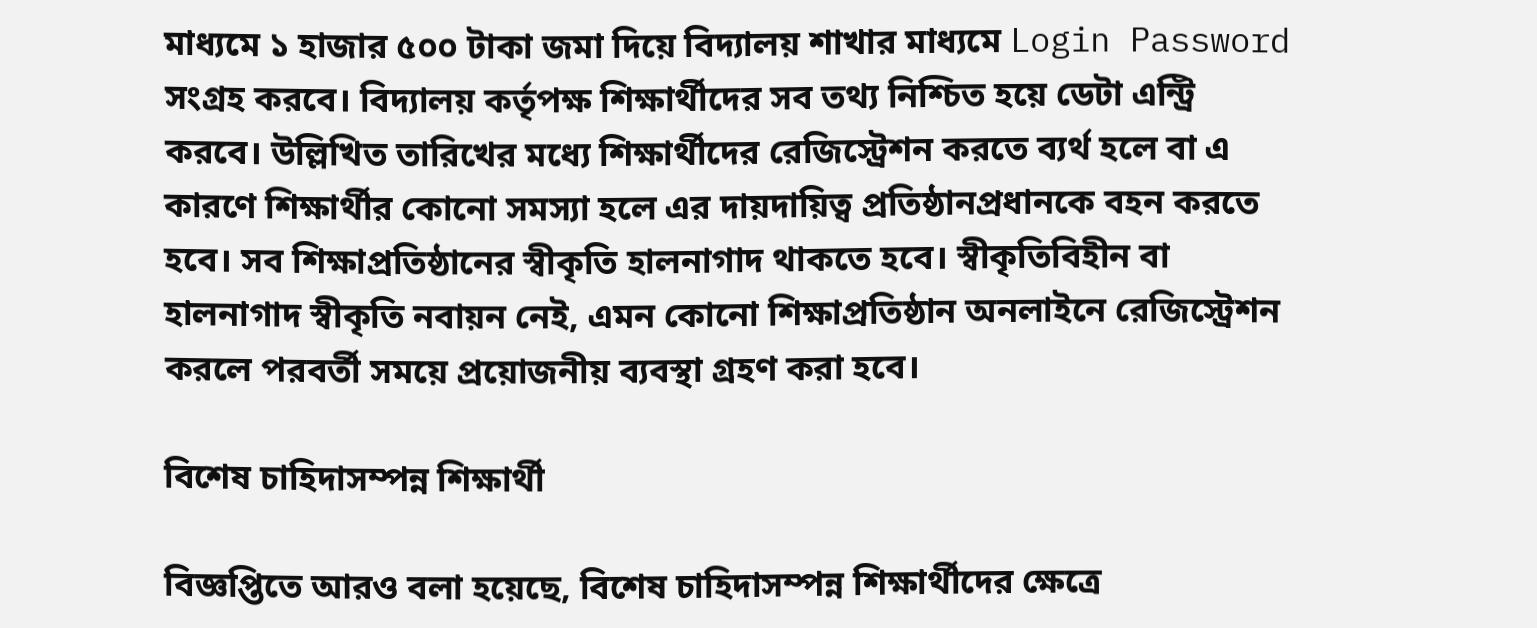মাধ্যমে ১ হাজার ৫০০ টাকা জমা দিয়ে বিদ্যালয় শাখার মাধ্যমে Login Password সংগ্রহ করবে। বিদ্যালয় কর্তৃপক্ষ শিক্ষার্থীদের সব তথ্য নিশ্চিত হয়ে ডেটা এন্ট্রি করবে। উল্লিখিত তারিখের মধ্যে শিক্ষার্থীদের রেজিস্ট্রেশন করতে ব্যর্থ হলে বা এ কারণে শিক্ষার্থীর কোনো সমস্যা হলে এর দায়দায়িত্ব প্রতিষ্ঠানপ্রধানকে বহন করতে হবে। সব শিক্ষাপ্রতিষ্ঠানের স্বীকৃতি হালনাগাদ থাকতে হবে। স্বীকৃতিবিহীন বা হালনাগাদ স্বীকৃতি নবায়ন নেই, এমন কোনো শিক্ষাপ্রতিষ্ঠান অনলাইনে রেজিস্ট্রেশন করলে পরবর্তী সময়ে প্রয়োজনীয় ব্যবস্থা গ্রহণ করা হবে।

বিশেষ চাহিদাসম্পন্ন শিক্ষার্থী

বিজ্ঞপ্তিতে আরও বলা হয়েছে, বিশেষ চাহিদাসম্পন্ন শিক্ষার্থীদের ক্ষেত্রে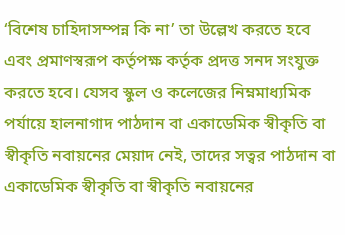‘বিশেষ চাহিদাসম্পন্ন কি না’ তা উল্লেখ করতে হবে এবং প্রমাণস্বরূপ কর্তৃপক্ষ কর্তৃক প্রদত্ত সনদ সংযুক্ত করতে হবে। যেসব স্কুল ও কলেজের নিম্নমাধ্যমিক পর্যায়ে হালনাগাদ পাঠদান বা একাডেমিক স্বীকৃতি বা স্বীকৃতি নবায়নের মেয়াদ নেই, তাদের সত্বর পাঠদান বা একাডেমিক স্বীকৃতি বা স্বীকৃতি নবায়নের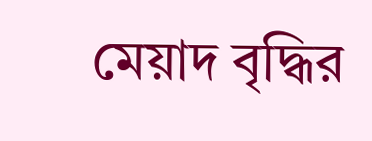মেয়াদ বৃদ্ধির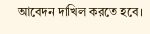আবেদন দাখিল করতে হবে।